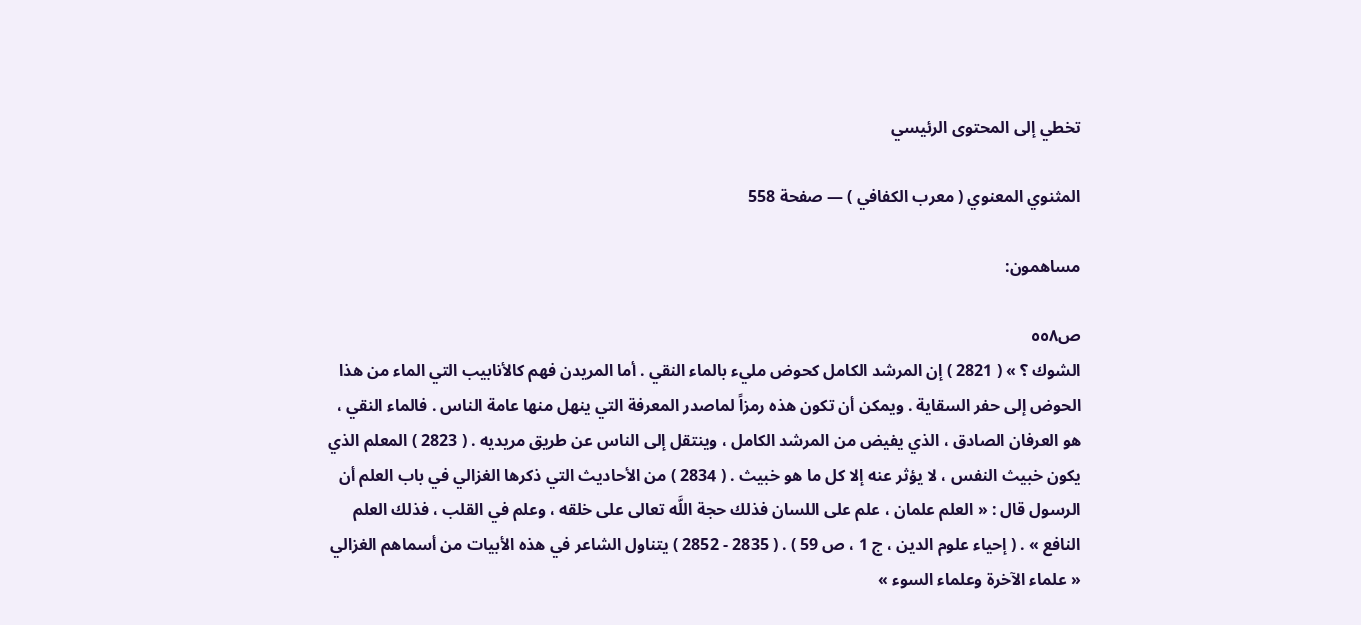تخطي إلى المحتوى الرئيسي

المثنوي المعنوي ( معرب الكفافي ) — صفحة 558

مساهمون:

ص٥٥٨
الشوك ؟ » ( 2821 ) إن المرشد الكامل كحوض مليء بالماء النقي . أما المريدن فهم كالأنابيب التي الماء من هذا الحوض إلى حفر السقاية . ويمكن أن تكون هذه رمزاً لماصدر المعرفة التي ينهل منها عامة الناس . فالماء النقي ، هو العرفان الصادق ، الذي يفيض من المرشد الكامل ، وينتقل إلى الناس عن طريق مريديه . ( 2823 ) المعلم الذي يكون خبيث النفس ، لا يؤثر عنه إلا كل ما هو خبيث . ( 2834 ) من الأحاديث التي ذكرها الغزالي في باب العلم أن الرسول قال : « العلم علمان ، علم على اللسان فذلك حجة اللَّه تعالى على خلقه ، وعلم في القلب ، فذلك العلم النافع » . ( إحياء علوم الدين ، ج 1 ، ص 59 ) . ( 2835 - 2852 ) يتناول الشاعر في هذه الأبيات من أسماهم الغزالي « علماء الآخرة وعلماء السوء »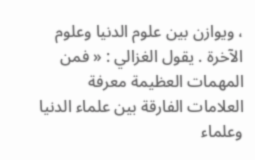، ويوازن بين علوم الدنيا وعلوم الآخرة . يقول الغزالي : « فمن المهمات العظيمة معرفة العلامات الفارقة بين علماء الدنيا وعلماء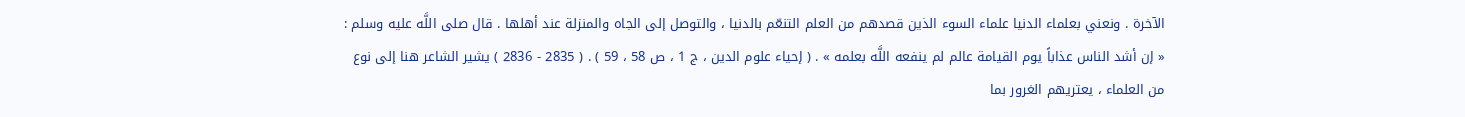الآخرة . ونعني بعلماء الدنيا علماء السوء الذين قصدهم من العلم التنعّم بالدنيا ، والتوصل إلى الجاه والمنزلة عند أهلها . قال صلى اللَّه عليه وسلم : « إن أشد الناس عذاباً يوم القيامة عالم لم ينفعه اللَّه بعلمه » . ( إحياء علوم الدين ، ج 1 ، ص 58 ، 59 ) . ( 2835 - 2836 ) يشير الشاعر هنا إلى نوع من العلماء ، يعتريهم الغرور بما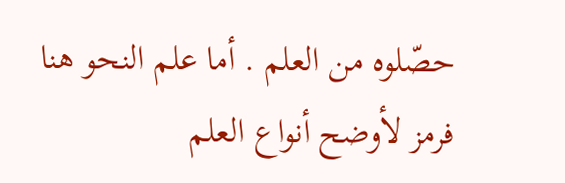حصّلوه من العلم . أما علم النحو هنا فرمز لأوضح أنواع العلم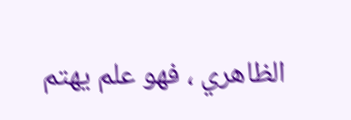الظاهري ، فهو علم يهتم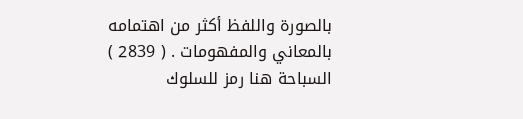بالصورة واللفظ أكثر من اهتمامه بالمعاني والمفهومات . ( 2839 ) السباحة هنا رمز للسلوك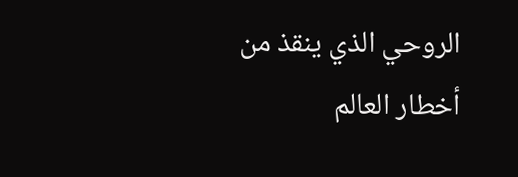الروحي الذي ينقذ من أخطار العالم